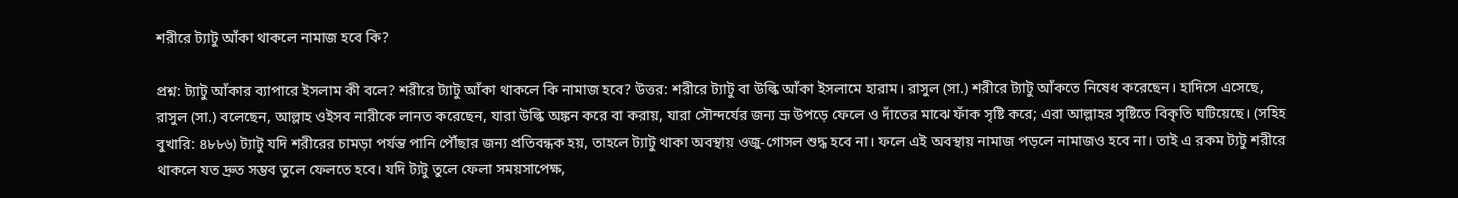শরীরে ট্যাটু আঁকা থাকলে নামাজ হবে কি?

প্রশ্ন: ট্যাটু আঁকার ব্যাপারে ইসলাম কী বলে? শরীরে ট্যাটু আঁকা থাকলে কি নামাজ হবে? উত্তর: শরীরে ট্যাটু বা উল্কি আঁকা ইসলামে হারাম। রাসুল (সা.) শরীরে ট্যাটু আঁকতে নিষেধ করেছেন। হাদিসে এসেছে, রাসুল (সা.) বলেছেন, আল্লাহ ওইসব নারীকে লানত করেছেন, যারা উল্কি অঙ্কন করে বা করায়, যারা সৌন্দর্যের জন্য ভ্রূ উপড়ে ফেলে ও দাঁতের মাঝে ফাঁক সৃষ্টি করে; এরা আল্লাহর সৃষ্টিতে বিকৃতি ঘটিয়েছে। (সহিহ বুখারি: ৪৮৮৬) ট্যাটু যদি শরীরের চামড়া পর্যন্ত পানি পৌঁছার জন্য প্রতিবন্ধক হয়, তাহলে ট্যাটু থাকা অবস্থায় ওজু-গোসল শুদ্ধ হবে না। ফলে এই অবস্থায় নামাজ পড়লে নামাজও হবে না। তাই এ রকম ট্যটু শরীরে থাকলে যত দ্রুত সম্ভব তুলে ফেলতে হবে। যদি ট্যটু তুলে ফেলা সময়সাপেক্ষ,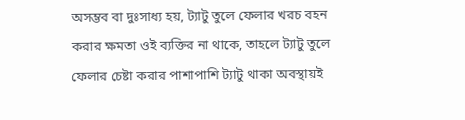অসম্ভব বা দুঃসাধ্য হয়, ট্যাটু তুলে ফেলার খরচ বহন করার ক্ষমতা ওই ব্যক্তির না থাকে, তাহলে ট্যাটু তুলে ফেলার চেষ্টা করার পাশাপাশি ট্যাটু থাকা অবস্থায়ই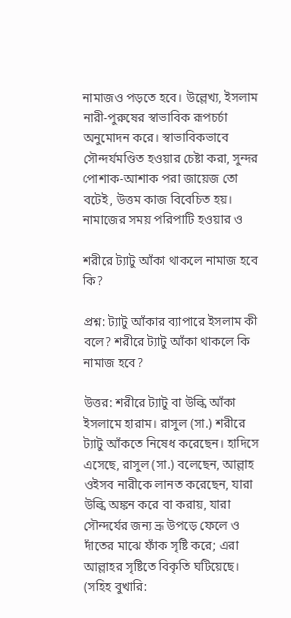নামাজও পড়তে হবে। উল্লেখ্য, ইসলাম নারী-পুরুষের স্বাভাবিক রূপচর্চা অনুমোদন করে। স্বাভাবিকভাবে সৌন্দর্যমণ্ডিত হওয়ার চেষ্টা করা, সুন্দর পোশাক-আশাক পরা জায়েজ তো বটেই, উত্তম কাজ বিবেচিত হয়। নামাজের সময় পরিপাটি হওয়ার ও

শরীরে ট্যাটু আঁকা থাকলে নামাজ হবে কি?

প্রশ্ন: ট্যাটু আঁকার ব্যাপারে ইসলাম কী বলে? শরীরে ট্যাটু আঁকা থাকলে কি নামাজ হবে?

উত্তর: শরীরে ট্যাটু বা উল্কি আঁকা ইসলামে হারাম। রাসুল (সা.) শরীরে ট্যাটু আঁকতে নিষেধ করেছেন। হাদিসে এসেছে, রাসুল (সা.) বলেছেন, আল্লাহ ওইসব নারীকে লানত করেছেন, যারা উল্কি অঙ্কন করে বা করায়, যারা সৌন্দর্যের জন্য ভ্রূ উপড়ে ফেলে ও দাঁতের মাঝে ফাঁক সৃষ্টি করে; এরা আল্লাহর সৃষ্টিতে বিকৃতি ঘটিয়েছে। (সহিহ বুখারি: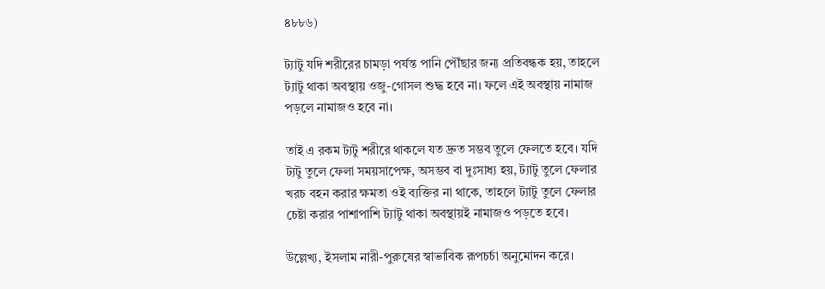৪৮৮৬)

ট্যাটু যদি শরীরের চামড়া পর্যন্ত পানি পৌঁছার জন্য প্রতিবন্ধক হয়, তাহলে ট্যাটু থাকা অবস্থায় ওজু-গোসল শুদ্ধ হবে না। ফলে এই অবস্থায় নামাজ পড়লে নামাজও হবে না।

তাই এ রকম ট্যটু শরীরে থাকলে যত দ্রুত সম্ভব তুলে ফেলতে হবে। যদি ট্যটু তুলে ফেলা সময়সাপেক্ষ, অসম্ভব বা দুঃসাধ্য হয়, ট্যাটু তুলে ফেলার খরচ বহন করার ক্ষমতা ওই ব্যক্তির না থাকে, তাহলে ট্যাটু তুলে ফেলার চেষ্টা করার পাশাপাশি ট্যাটু থাকা অবস্থায়ই নামাজও পড়তে হবে।

উল্লেখ্য, ইসলাম নারী-পুরুষের স্বাভাবিক রূপচর্চা অনুমোদন করে।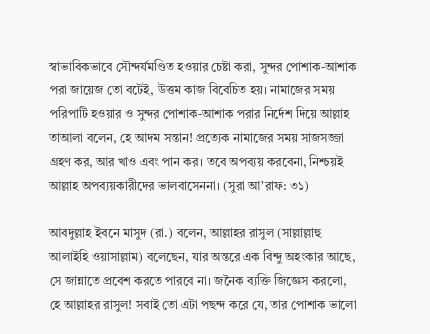স্বাভাবিকভাবে সৌন্দর্যমণ্ডিত হওয়ার চেষ্টা করা, সুন্দর পোশাক-আশাক পরা জায়েজ তো বটেই, উত্তম কাজ বিবেচিত হয়। নামাজের সময় পরিপাটি হওয়ার ও সুন্দর পোশাক-আশাক পরার নির্দেশ দিয়ে আল্লাহ তাআলা বলেন, হে আদম সন্তান! প্রত্যেক নামাজের সময় সাজসজ্জা গ্রহণ কর, আর খাও এবং পান কর। তবে অপব্যয় করবেনা, নিশ্চয়ই আল্লাহ অপব্যয়কারীদের ভালবাসেননা। (সুরা আ’রাফ: ৩১)

আবদুল্লাহ ইবনে মাসুদ (রা.) বলেন, আল্লাহর রাসুল (সাল্লাল্লাহু আলাইহি ওয়াসাল্লাম) বলেছেন, যার অন্তরে এক বিন্দু অহংকার আছে, সে জান্নাতে প্রবেশ করতে পারবে না। জনৈক ব্যক্তি জিজ্ঞেস করলো, হে আল্লাহর রাসুল! সবাই তো এটা পছন্দ করে যে, তার পোশাক ভালো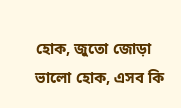হোক, জুতো জোড়া ভালো হোক, এসব কি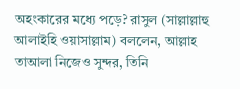অহংকারের মধ্যে পড়ে? রাসুল (সাল্লাল্লাহু আলাইহি ওয়াসাল্লাম) বললেন, আল্লাহ তাআলা নিজেও সুন্দর, তিনি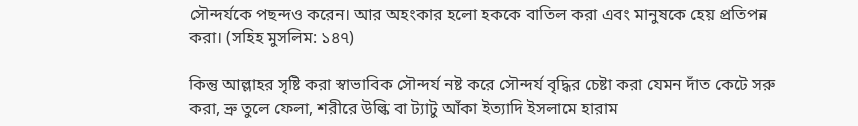সৌন্দর্যকে পছন্দও করেন। আর অহংকার হলো হককে বাতিল করা এবং মানুষকে হেয় প্রতিপন্ন করা। (সহিহ মুসলিম: ১৪৭)

কিন্তু আল্লাহর সৃষ্টি করা স্বাভাবিক সৌন্দর্য নষ্ট করে সৌন্দর্য বৃদ্ধির চেষ্টা করা যেমন দাঁত কেটে সরু করা, ভ্রু তুলে ফেলা, শরীরে উল্কি বা ট্যাটু আঁকা ইত্যাদি ইসলামে হারাম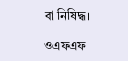বা নিষিদ্ধ।

ওএফএফ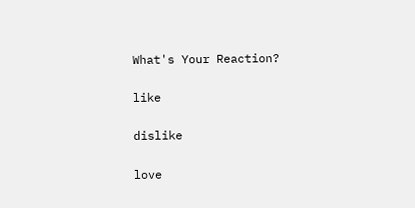What's Your Reaction?

like

dislike

love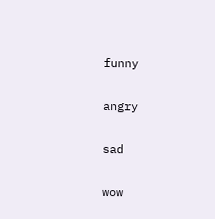funny

angry

sad

wow